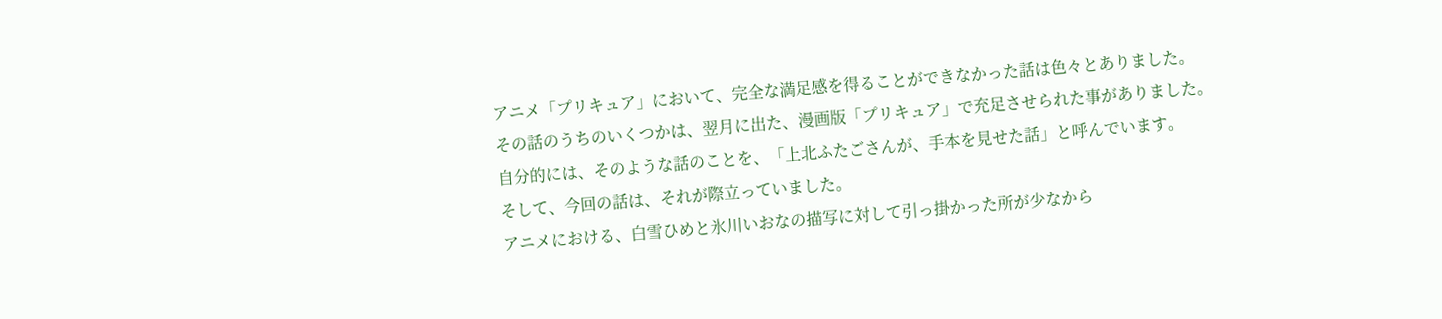アニメ「プリキュア」において、完全な満足感を得ることができなかった話は色々とありました。
その話のうちのいくつかは、翌月に出た、漫画版「プリキュア」で充足させられた事がありました。
自分的には、そのような話のことを、「上北ふたごさんが、手本を見せた話」と呼んでいます。
そして、今回の話は、それが際立っていました。
アニメにおける、白雪ひめと氷川いおなの描写に対して引っ掛かった所が少なから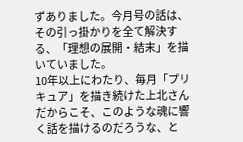ずありました。今月号の話は、その引っ掛かりを全て解決する、「理想の展開・結末」を描いていました。
10年以上にわたり、毎月「プリキュア」を描き続けた上北さんだからこそ、このような魂に響く話を描けるのだろうな、と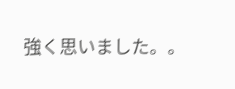強く思いました。。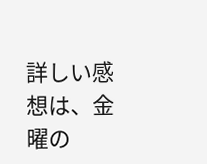詳しい感想は、金曜の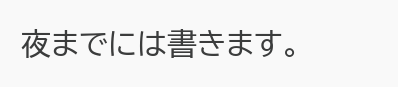夜までには書きます。